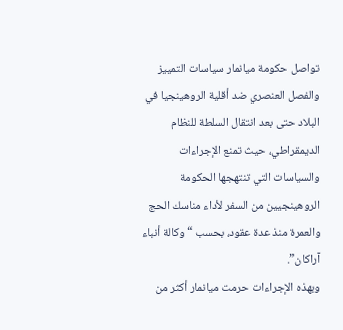تواصل حكومة ميانمار سياسات التمييز والفصل العنصري ضد أقلية الروهينجيا في البلاد حتى بعد انتقال السلطة للنظام الديمقراطي، حيث تمنع الإجراءات والسياسات التي تنتهجها الحكومة الروهينجيين من السفر لأداء مناسك الحج والعمرة منذ عدة عقود، بحسب “وكالة أنباء آراكان”.
وبهذه الإجراءات حرمت ميانمار أكثر من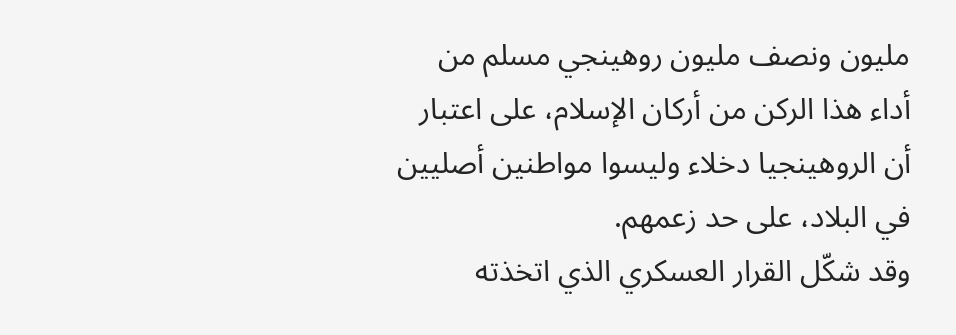مليون ونصف مليون روهينجي مسلم من أداء هذا الركن من أركان الإسلام، على اعتبار أن الروهينجيا دخلاء وليسوا مواطنين أصليين في البلاد، على حد زعمهم.
وقد شكّل القرار العسكري الذي اتخذته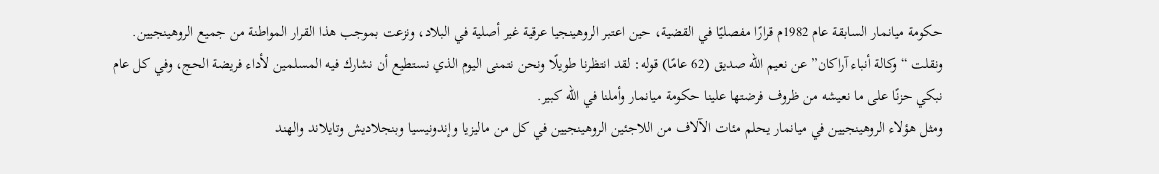حكومة ميانمار السابقة عام 1982م قرارًا مفصليًا في القضية، حين اعتبر الروهينجيا عرقية غير أصلية في البلاد، ونزعت بموجب هذا القرار المواطنة من جميع الروهينجيين.
ونقلت “وكالة أنباء آراكان” عن نعيم الله صديق (62 عامًا) قوله: لقد انتظرنا طويلًا ونحن نتمنى اليوم الذي نستطيع أن نشارك فيه المسلمين لأداء فريضة الحج، وفي كل عام نبكي حزنًا على ما نعيشه من ظروف فرضتها علينا حكومة ميانمار وأملنا في الله كبير.
ومثل هؤلاء الروهينجيين في ميانمار يحلم مئات الآلاف من اللاجئين الروهينجيين في كل من ماليزيا وإندونيسيا وبنجلاديش وتايلاند والهند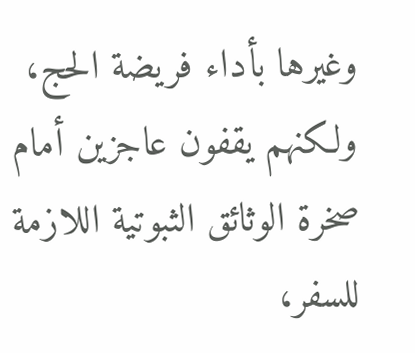وغيرها بأداء فريضة الحج، ولكنهم يقفون عاجزين أمام صخرة الوثائق الثبوتية اللازمة للسفر،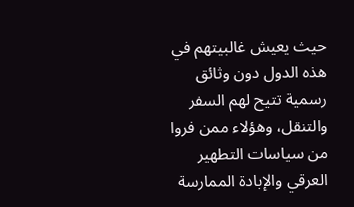حيث يعيش غالبيتهم في هذه الدول دون وثائق رسمية تتيح لهم السفر والتنقل، وهؤلاء ممن فروا من سياسات التطهير العرقي والإبادة الممارسة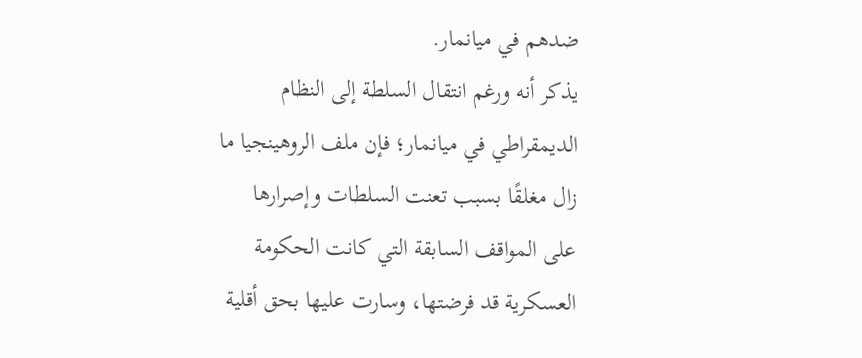ضدهم في ميانمار.
يذكر أنه ورغم انتقال السلطة إلى النظام الديمقراطي في ميانمار؛ فإن ملف الروهينجيا ما زال مغلقًا بسبب تعنت السلطات وإصرارها على المواقف السابقة التي كانت الحكومة العسكرية قد فرضتها، وسارت عليها بحق أقلية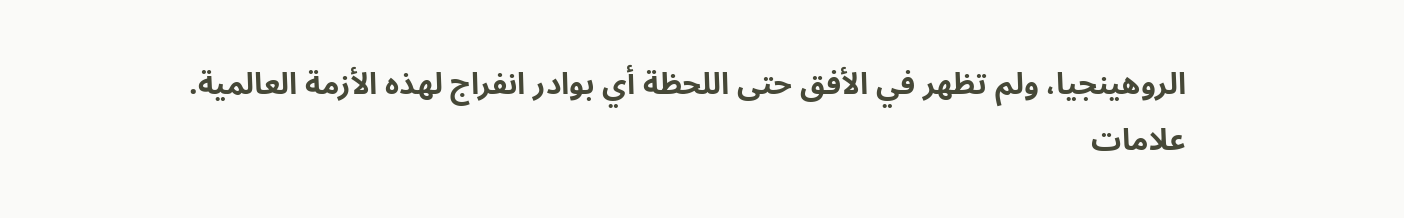الروهينجيا، ولم تظهر في الأفق حتى اللحظة أي بوادر انفراج لهذه الأزمة العالمية.
علامات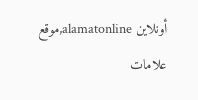أونلاين alamatonline,موقع علامات